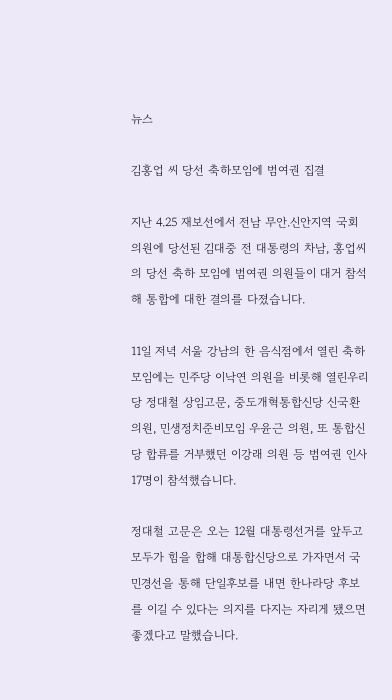뉴스

김홍업 씨 당선 축하모임에 범여권 집결

지난 4.25 재보선에서 전남 무안.신안지역 국회의원에 당선된 김대중 전 대통령의 차남, 홍업씨의 당선 축하 모임에 범여권 의원들이 대거 참석해 통합에 대한 결의를 다졌습니다.

11일 저녁 서울 강남의 한 음식점에서 열린 축하모임에는 민주당 이낙연 의원을 비롯해 열린우리당 정대철 상임고문, 중도개혁통합신당 신국환 의원, 민생정치준비모임 우윤근 의원, 또 통합신당 합류를 거부했던 이강래 의원 등 범여권 인사 17명이 참석했습니다.

정대철 고문은 오는 12월 대통령선거를 앞두고 모두가 힘을 합해 대통합신당으로 가자면서 국민경선을 통해 단일후보를 내면 한나라당 후보를 이길 수 있다는 의지를 다지는 자리게 됐으면 좋겠다고 말했습니다.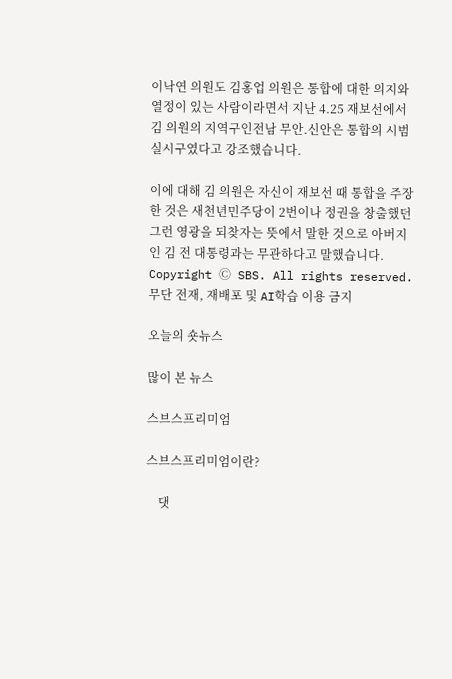이낙연 의원도 김홍업 의원은 통합에 대한 의지와 열정이 있는 사람이라면서 지난 4.25 재보선에서 김 의원의 지역구인전남 무안.신안은 통합의 시범실시구였다고 강조했습니다.

이에 대해 김 의원은 자신이 재보선 때 통합을 주장한 것은 새천년민주당이 2번이나 정권을 창출했던 그런 영광을 되찾자는 뜻에서 말한 것으로 아버지인 김 전 대통령과는 무관하다고 말했습니다.
Copyright Ⓒ SBS. All rights reserved. 무단 전재, 재배포 및 AI학습 이용 금지

오늘의 숏뉴스

많이 본 뉴스

스브스프리미엄

스브스프리미엄이란?

    댓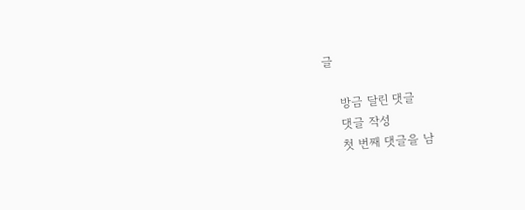글

    방금 달린 댓글
    댓글 작성
    첫 번째 댓글을 남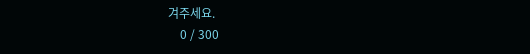겨주세요.
    0 / 300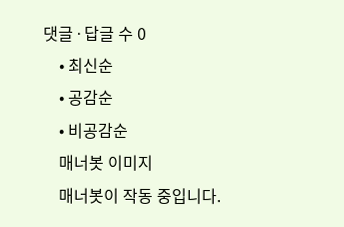댓글 ∙ 답글 수 0
    • 최신순
    • 공감순
    • 비공감순
    매너봇 이미지
    매너봇이 작동 중입니다.